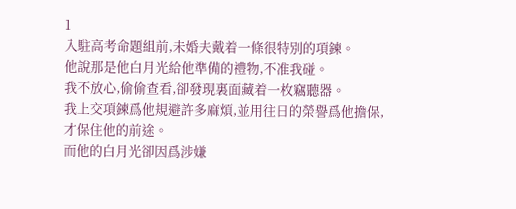1
入駐高考命題組前,未婚夫戴着一條很特別的項鍊。
他說那是他白月光給他準備的禮物,不准我碰。
我不放心,偷偷查看,卻發現裏面藏着一枚竊聽器。
我上交項鍊爲他規避許多麻煩,並用往日的榮譽爲他擔保,才保住他的前途。
而他的白月光卻因爲涉嫌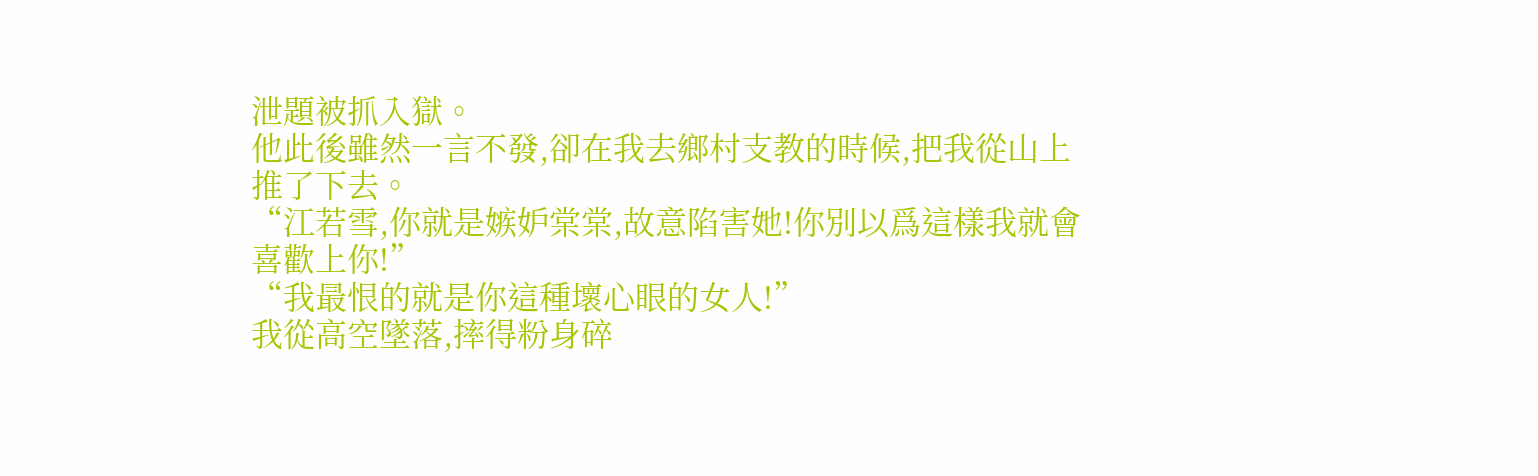泄題被抓入獄。
他此後雖然一言不發,卻在我去鄉村支教的時候,把我從山上推了下去。
“江若雪,你就是嫉妒棠棠,故意陷害她!你別以爲這樣我就會喜歡上你!”
“我最恨的就是你這種壞心眼的女人!”
我從高空墜落,摔得粉身碎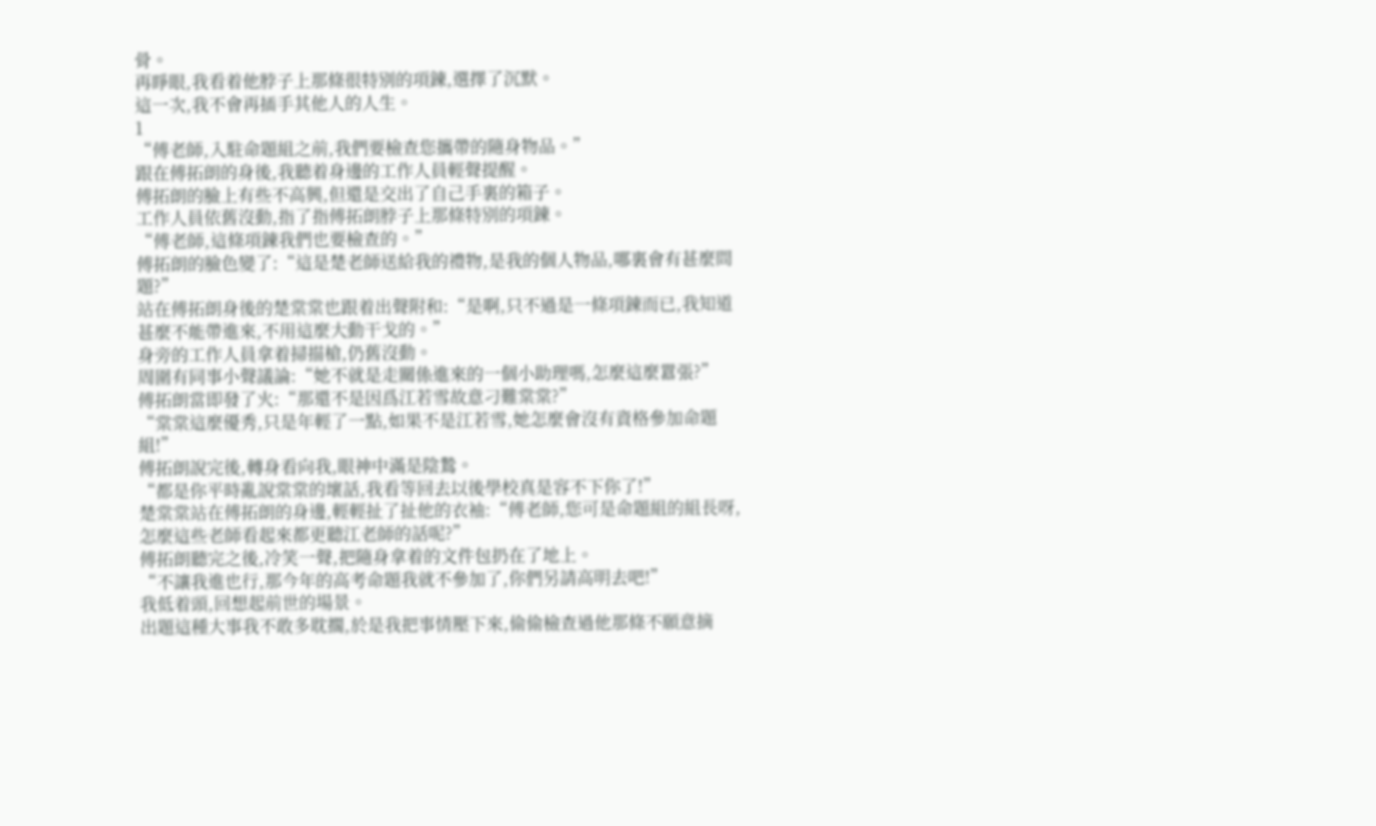骨。
再睜眼,我看着他脖子上那條很特別的項鍊,選擇了沉默。
這一次,我不會再插手其他人的人生。
1
“傅老師,入駐命題組之前,我們要檢查您攜帶的隨身物品。”
跟在傅拓朗的身後,我聽着身邊的工作人員輕聲提醒。
傅拓朗的臉上有些不高興,但還是交出了自己手裏的箱子。
工作人員依舊沒動,指了指傅拓朗脖子上那條特別的項鍊。
“傅老師,這條項鍊我們也要檢查的。”
傅拓朗的臉色變了:“這是楚老師送給我的禮物,是我的個人物品,哪裏會有甚麼問題?”
站在傅拓朗身後的楚棠棠也跟着出聲附和:“是啊,只不過是一條項鍊而已,我知道甚麼不能帶進來,不用這麼大動干戈的。”
身旁的工作人員拿着掃描槍,仍舊沒動。
周圍有同事小聲議論:“她不就是走關係進來的一個小助理嗎,怎麼這麼囂張?”
傅拓朗當即發了火:“那還不是因爲江若雪故意刁難棠棠?”
“棠棠這麼優秀,只是年輕了一點,如果不是江若雪,她怎麼會沒有資格參加命題組!”
傅拓朗說完後,轉身看向我,眼神中滿是陰鷙。
“都是你平時亂說棠棠的壞話,我看等回去以後學校真是容不下你了!”
楚棠棠站在傅拓朗的身邊,輕輕扯了扯他的衣袖:“傅老師,您可是命題組的組長呀,怎麼這些老師看起來都更聽江老師的話呢?”
傅拓朗聽完之後,冷笑一聲,把隨身拿着的文件包扔在了地上。
“不讓我進也行,那今年的高考命題我就不參加了,你們另請高明去吧!”
我低着頭,回想起前世的場景。
出題這種大事我不敢多耽擱,於是我把事情壓下來,偷偷檢查過他那條不願意摘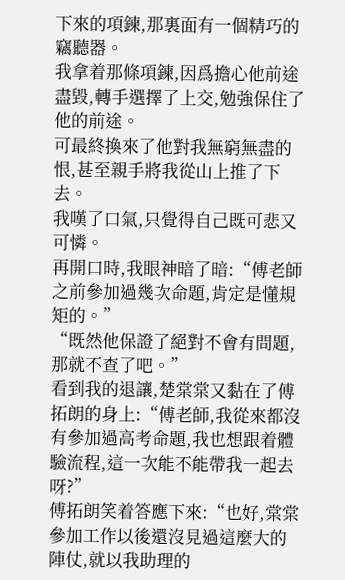下來的項鍊,那裏面有一個精巧的竊聽器。
我拿着那條項鍊,因爲擔心他前途盡毀,轉手選擇了上交,勉強保住了他的前途。
可最終換來了他對我無窮無盡的恨,甚至親手將我從山上推了下去。
我嘆了口氣,只覺得自己既可悲又可憐。
再開口時,我眼神暗了暗:“傅老師之前參加過幾次命題,肯定是懂規矩的。”
“既然他保證了絕對不會有問題,那就不查了吧。”
看到我的退讓,楚棠棠又黏在了傅拓朗的身上:“傅老師,我從來都沒有參加過高考命題,我也想跟着體驗流程,這一次能不能帶我一起去呀?”
傅拓朗笑着答應下來:“也好,棠棠參加工作以後還沒見過這麼大的陣仗,就以我助理的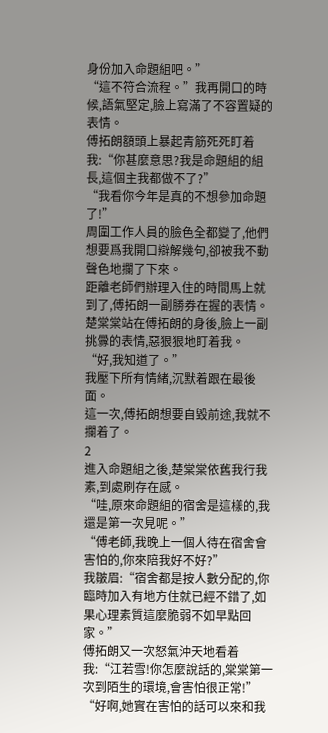身份加入命題組吧。”
“這不符合流程。”我再開口的時候,語氣堅定,臉上寫滿了不容置疑的表情。
傅拓朗額頭上暴起青筋死死盯着我:“你甚麼意思?我是命題組的組長,這個主我都做不了?”
“我看你今年是真的不想參加命題了!”
周圍工作人員的臉色全都變了,他們想要爲我開口辯解幾句,卻被我不動聲色地攔了下來。
距離老師們辦理入住的時間馬上就到了,傅拓朗一副勝券在握的表情。
楚棠棠站在傅拓朗的身後,臉上一副挑釁的表情,惡狠狠地盯着我。
“好,我知道了。”
我壓下所有情緒,沉默着跟在最後面。
這一次,傅拓朗想要自毀前途,我就不攔着了。
2
進入命題組之後,楚棠棠依舊我行我素,到處刷存在感。
“哇,原來命題組的宿舍是這樣的,我還是第一次見呢。”
“傅老師,我晚上一個人待在宿舍會害怕的,你來陪我好不好?”
我皺眉:“宿舍都是按人數分配的,你臨時加入有地方住就已經不錯了,如果心理素質這麼脆弱不如早點回家。”
傅拓朗又一次怒氣沖天地看着我:“江若雪!你怎麼說話的,棠棠第一次到陌生的環境,會害怕很正常!”
“好啊,她實在害怕的話可以來和我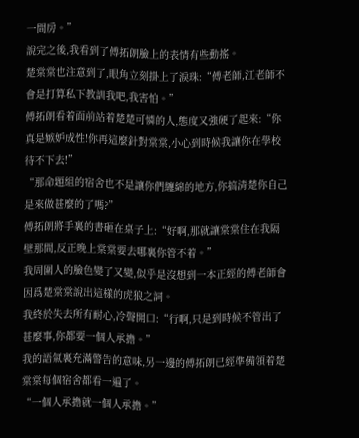一間房。”
說完之後,我看到了傅拓朗臉上的表情有些動搖。
楚棠棠也注意到了,眼角立刻掛上了淚珠:“傅老師,江老師不會是打算私下教訓我吧,我害怕。”
傅拓朗看着面前站着楚楚可憐的人,態度又強硬了起來:“你真是嫉妒成性!你再這麼針對棠棠,小心到時候我讓你在學校待不下去!”
“那命題組的宿舍也不是讓你們纏綿的地方,你搞清楚你自己是來做甚麼的了嗎?”
傅拓朗將手裏的書砸在桌子上:“好啊,那就讓棠棠住在我隔壁那間,反正晚上棠棠要去哪裏你管不着。”
我周圍人的臉色變了又變,似乎是沒想到一本正經的傅老師會因爲楚棠棠說出這樣的虎狼之詞。
我終於失去所有耐心,冷聲開口:“行啊,只是到時候不管出了甚麼事,你都要一個人承擔。”
我的語氣裏充滿警告的意味,另一邊的傅拓朗已經準備領着楚棠棠每個宿舍都看一遍了。
“一個人承擔就一個人承擔。”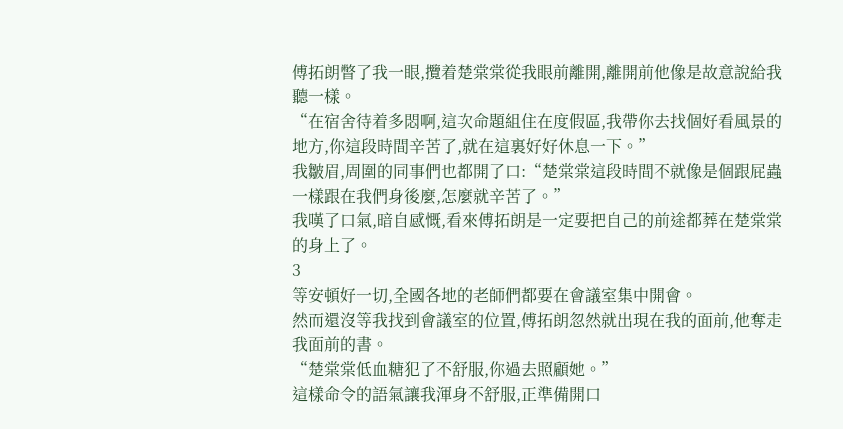傅拓朗瞥了我一眼,攬着楚棠棠從我眼前離開,離開前他像是故意說給我聽一樣。
“在宿舍待着多悶啊,這次命題組住在度假區,我帶你去找個好看風景的地方,你這段時間辛苦了,就在這裏好好休息一下。”
我皺眉,周圍的同事們也都開了口:“楚棠棠這段時間不就像是個跟屁蟲一樣跟在我們身後麼,怎麼就辛苦了。”
我嘆了口氣,暗自感慨,看來傅拓朗是一定要把自己的前途都葬在楚棠棠的身上了。
3
等安頓好一切,全國各地的老師們都要在會議室集中開會。
然而還沒等我找到會議室的位置,傅拓朗忽然就出現在我的面前,他奪走我面前的書。
“楚棠棠低血糖犯了不舒服,你過去照顧她。”
這樣命令的語氣讓我渾身不舒服,正準備開口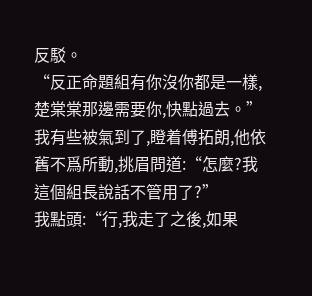反駁。
“反正命題組有你沒你都是一樣,楚棠棠那邊需要你,快點過去。”
我有些被氣到了,瞪着傅拓朗,他依舊不爲所動,挑眉問道:“怎麼?我這個組長說話不管用了?”
我點頭:“行,我走了之後,如果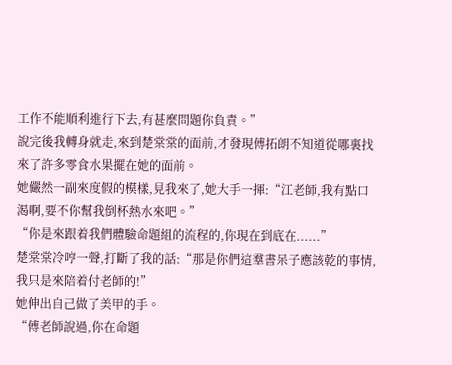工作不能順利進行下去,有甚麼問題你負責。”
說完後我轉身就走,來到楚棠棠的面前,才發現傅拓朗不知道從哪裏找來了許多零食水果擺在她的面前。
她儼然一副來度假的模樣,見我來了,她大手一揮:“江老師,我有點口渴啊,要不你幫我倒杯熱水來吧。”
“你是來跟着我們體驗命題組的流程的,你現在到底在......”
楚棠棠冷哼一聲,打斷了我的話:“那是你們這羣書呆子應該乾的事情,我只是來陪着付老師的!”
她伸出自己做了美甲的手。
“傅老師說過,你在命題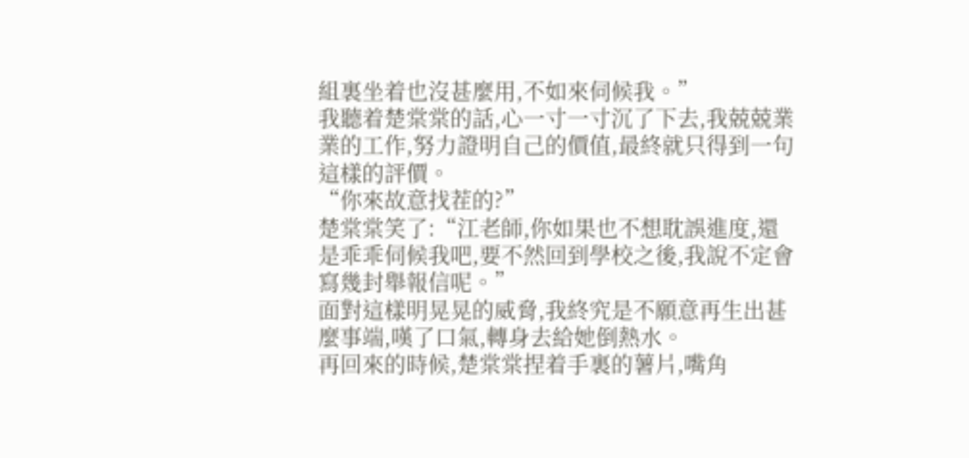組裏坐着也沒甚麼用,不如來伺候我。”
我聽着楚棠棠的話,心一寸一寸沉了下去,我兢兢業業的工作,努力證明自己的價值,最終就只得到一句這樣的評價。
“你來故意找茬的?”
楚棠棠笑了:“江老師,你如果也不想耽誤進度,還是乖乖伺候我吧,要不然回到學校之後,我說不定會寫幾封舉報信呢。”
面對這樣明晃晃的威脅,我終究是不願意再生出甚麼事端,嘆了口氣,轉身去給她倒熱水。
再回來的時候,楚棠棠捏着手裏的薯片,嘴角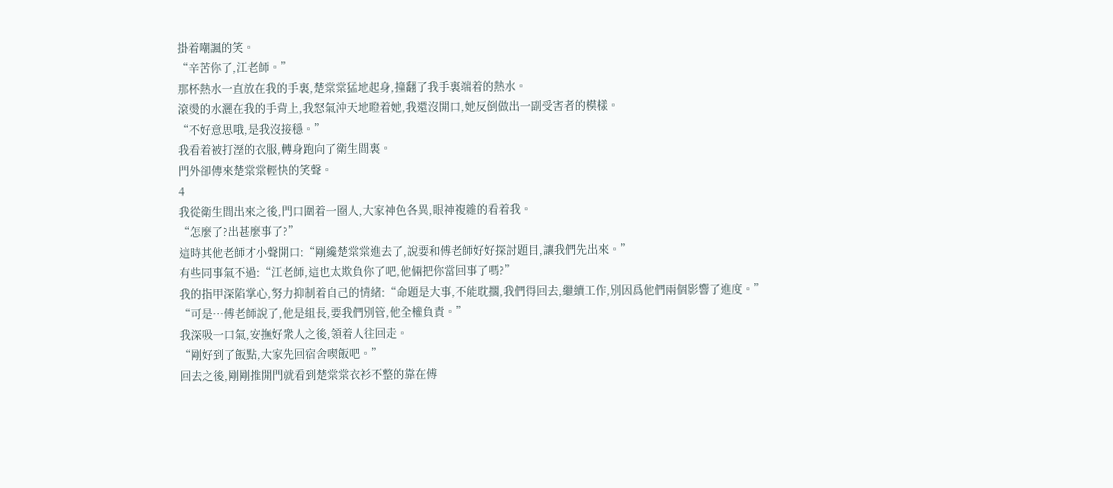掛着嘲諷的笑。
“辛苦你了,江老師。”
那杯熱水一直放在我的手裏,楚棠棠猛地起身,撞翻了我手裏端着的熱水。
滾燙的水灑在我的手背上,我怒氣沖天地瞪着她,我還沒開口,她反倒做出一副受害者的模樣。
“不好意思哦,是我沒接穩。”
我看着被打溼的衣服,轉身跑向了衛生間裏。
門外卻傳來楚棠棠輕快的笑聲。
4
我從衛生間出來之後,門口圍着一圈人,大家神色各異,眼神複雜的看着我。
“怎麼了?出甚麼事了?”
這時其他老師才小聲開口:“剛纔楚棠棠進去了,說要和傅老師好好探討題目,讓我們先出來。”
有些同事氣不過:“江老師,這也太欺負你了吧,他倆把你當回事了嗎?”
我的指甲深陷掌心,努力抑制着自己的情緒:“命題是大事,不能耽擱,我們得回去,繼續工作,別因爲他們兩個影響了進度。”
“可是…傅老師說了,他是組長,要我們別管,他全權負責。”
我深吸一口氣,安撫好衆人之後,領着人往回走。
“剛好到了飯點,大家先回宿舍喫飯吧。”
回去之後,剛剛推開門就看到楚棠棠衣衫不整的靠在傅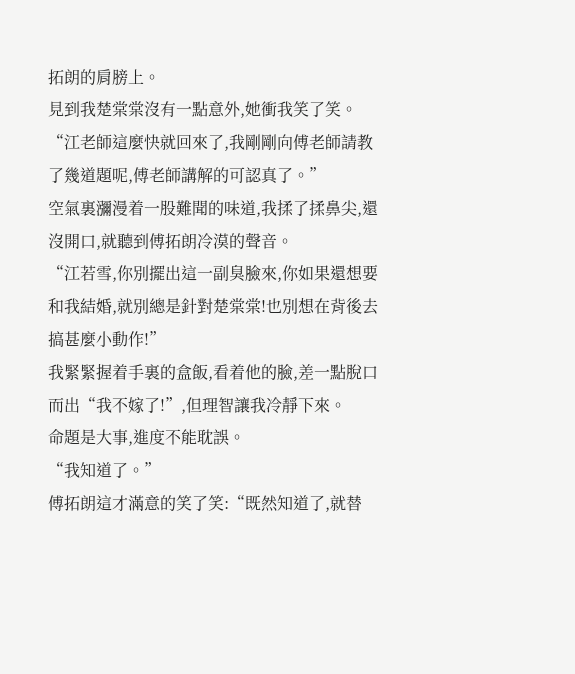拓朗的肩膀上。
見到我楚棠棠沒有一點意外,她衝我笑了笑。
“江老師這麼快就回來了,我剛剛向傅老師請教了幾道題呢,傅老師講解的可認真了。”
空氣裏瀰漫着一股難聞的味道,我揉了揉鼻尖,還沒開口,就聽到傅拓朗冷漠的聲音。
“江若雪,你別擺出這一副臭臉來,你如果還想要和我結婚,就別總是針對楚棠棠!也別想在背後去搞甚麼小動作!”
我緊緊握着手裏的盒飯,看着他的臉,差一點脫口而出“我不嫁了!”,但理智讓我冷靜下來。
命題是大事,進度不能耽誤。
“我知道了。”
傅拓朗這才滿意的笑了笑:“既然知道了,就替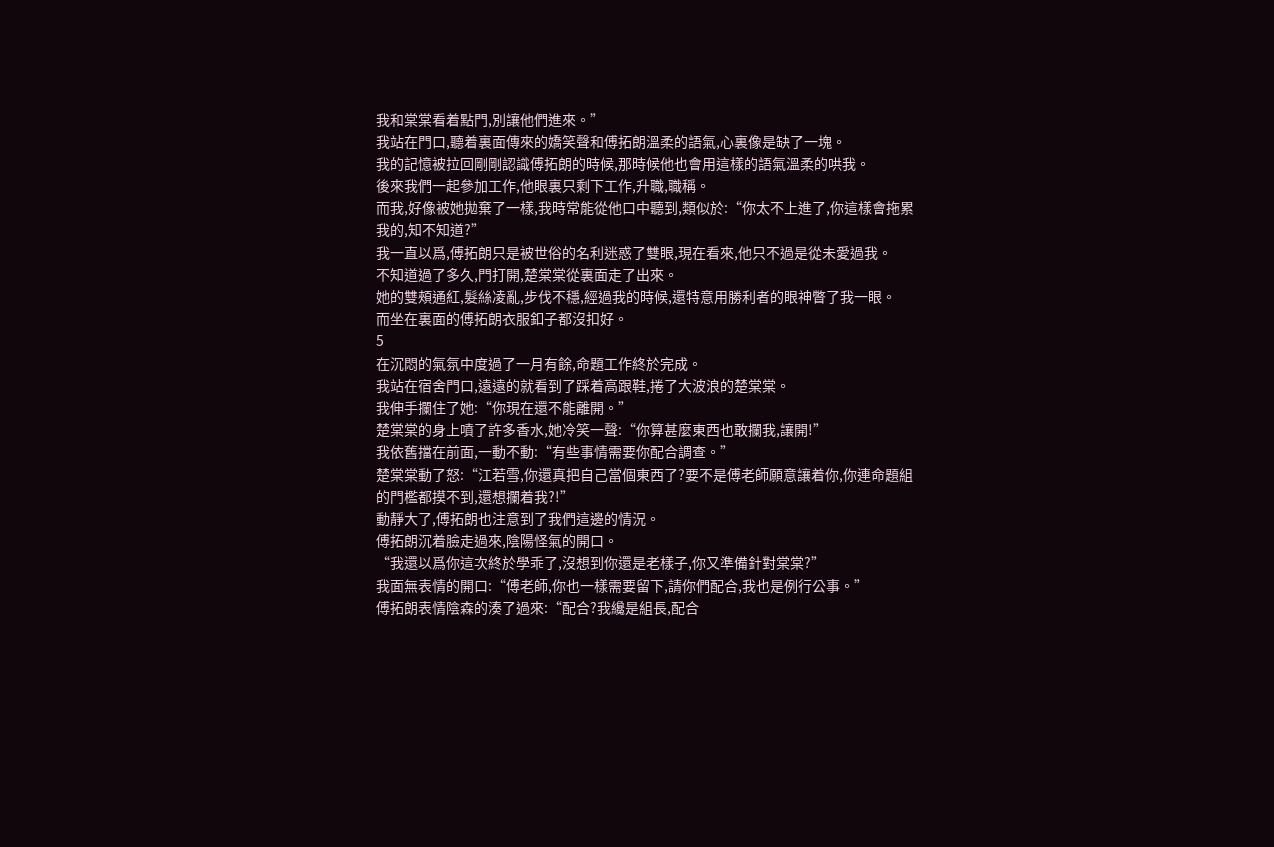我和棠棠看着點門,別讓他們進來。”
我站在門口,聽着裏面傳來的嬌笑聲和傅拓朗溫柔的語氣,心裏像是缺了一塊。
我的記憶被拉回剛剛認識傅拓朗的時候,那時候他也會用這樣的語氣溫柔的哄我。
後來我們一起參加工作,他眼裏只剩下工作,升職,職稱。
而我,好像被她拋棄了一樣,我時常能從他口中聽到,類似於:“你太不上進了,你這樣會拖累我的,知不知道?”
我一直以爲,傅拓朗只是被世俗的名利迷惑了雙眼,現在看來,他只不過是從未愛過我。
不知道過了多久,門打開,楚棠棠從裏面走了出來。
她的雙頰通紅,髮絲凌亂,步伐不穩,經過我的時候,還特意用勝利者的眼神瞥了我一眼。
而坐在裏面的傅拓朗衣服釦子都沒扣好。
5
在沉悶的氣氛中度過了一月有餘,命題工作終於完成。
我站在宿舍門口,遠遠的就看到了踩着高跟鞋,捲了大波浪的楚棠棠。
我伸手攔住了她:“你現在還不能離開。”
楚棠棠的身上噴了許多香水,她冷笑一聲:“你算甚麼東西也敢攔我,讓開!”
我依舊擋在前面,一動不動:“有些事情需要你配合調查。”
楚棠棠動了怒:“江若雪,你還真把自己當個東西了?要不是傅老師願意讓着你,你連命題組的門檻都摸不到,還想攔着我?!”
動靜大了,傅拓朗也注意到了我們這邊的情況。
傅拓朗沉着臉走過來,陰陽怪氣的開口。
“我還以爲你這次終於學乖了,沒想到你還是老樣子,你又準備針對棠棠?”
我面無表情的開口:“傅老師,你也一樣需要留下,請你們配合,我也是例行公事。”
傅拓朗表情陰森的湊了過來:“配合?我纔是組長,配合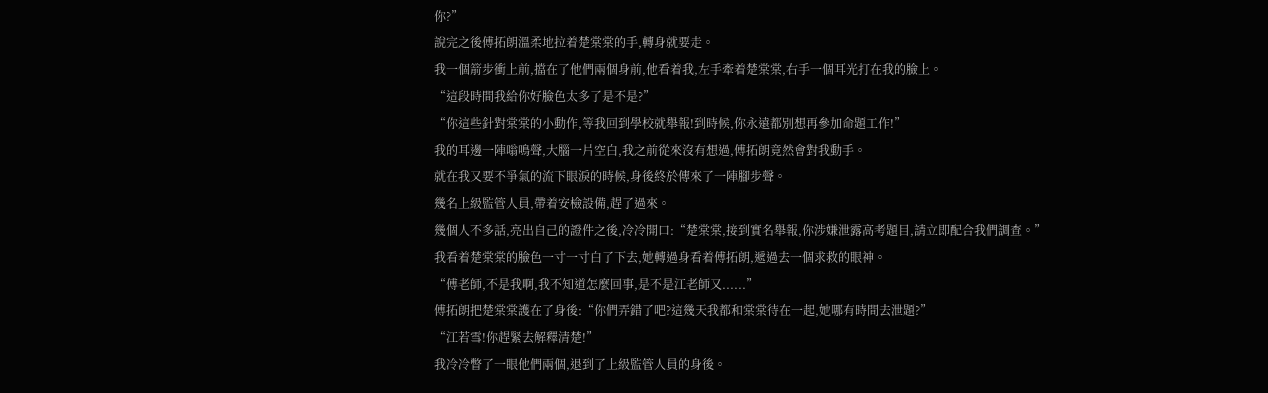你?”
說完之後傅拓朗溫柔地拉着楚棠棠的手,轉身就要走。
我一個箭步衝上前,擋在了他們兩個身前,他看着我,左手牽着楚棠棠,右手一個耳光打在我的臉上。
“這段時間我給你好臉色太多了是不是?”
“你這些針對棠棠的小動作,等我回到學校就舉報!到時候,你永遠都別想再參加命題工作!”
我的耳邊一陣嗡鳴聲,大腦一片空白,我之前從來沒有想過,傅拓朗竟然會對我動手。
就在我又要不爭氣的流下眼淚的時候,身後終於傳來了一陣腳步聲。
幾名上級監管人員,帶着安檢設備,趕了過來。
幾個人不多話,亮出自己的證件之後,冷冷開口:“楚棠棠,接到實名舉報,你涉嫌泄露高考題目,請立即配合我們調查。”
我看着楚棠棠的臉色一寸一寸白了下去,她轉過身看着傅拓朗,遞過去一個求救的眼神。
“傅老師,不是我啊,我不知道怎麼回事,是不是江老師又......”
傅拓朗把楚棠棠護在了身後:“你們弄錯了吧?這幾天我都和棠棠待在一起,她哪有時間去泄題?”
“江若雪!你趕緊去解釋清楚!”
我冷冷瞥了一眼他們兩個,退到了上級監管人員的身後。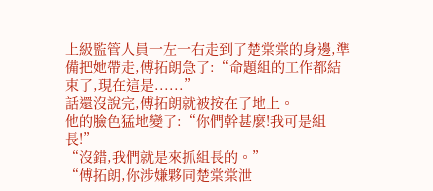上級監管人員一左一右走到了楚棠棠的身邊,準備把她帶走,傅拓朗急了:“命題組的工作都結束了,現在這是......”
話還沒說完,傅拓朗就被按在了地上。
他的臉色猛地變了:“你們幹甚麼!我可是組長!”
“沒錯,我們就是來抓組長的。”
“傅拓朗,你涉嫌夥同楚棠棠泄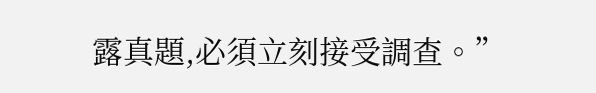露真題,必須立刻接受調查。”